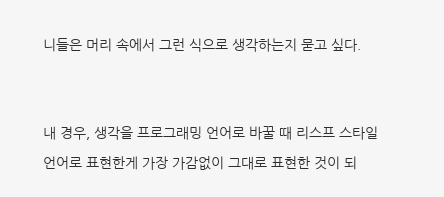니들은 머리 속에서 그런 식으로 생각하는지 묻고 싶다.


내 경우, 생각을 프로그래밍 언어로 바꿀 때 리스프 스타일 언어로 표현한게 가장 가감없이 그대로 표현한 것이 되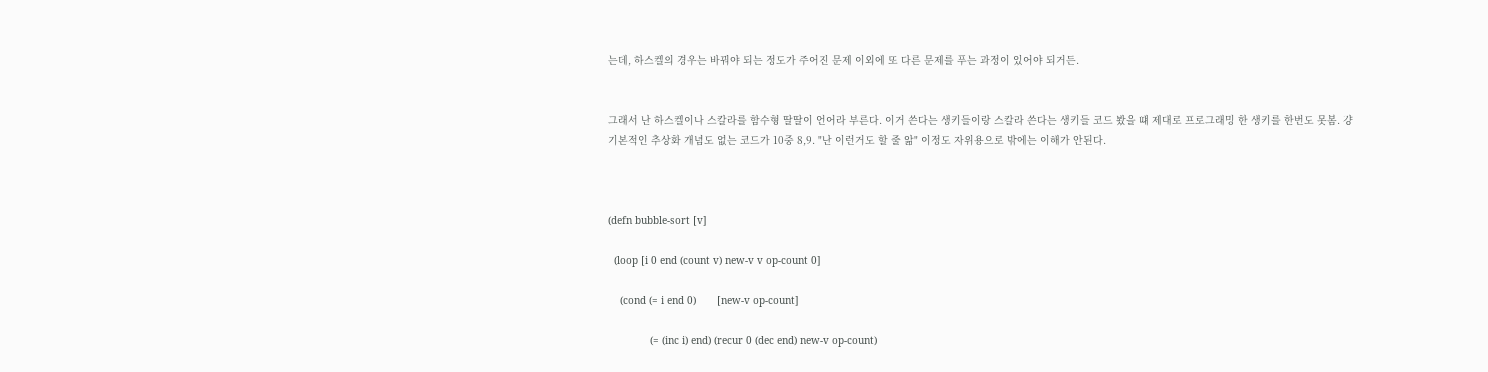는데, 하스켈의 경우는 바꿔야 되는 정도가 주어진 문제 이외에 또 다른 문제를 푸는 과정이 있어야 되거든.


그래서 난 하스켈이나 스칼라를 함수형 딸딸이 언어라 부른다. 이거 쓴다는 생키들이랑 스칼라 쓴다는 생키들 코드 봤을 떄 제대로 프로그래밍 한 생키를 한번도 못봄. 걍 기본적인 추상화 개념도 없는 코드가 10중 8,9. "난 이런거도 할 줄 앎" 이정도 자위용으로 밖에는 이해가 안된다.



(defn bubble-sort [v]

  (loop [i 0 end (count v) new-v v op-count 0]

    (cond (= i end 0)       [new-v op-count]

              (= (inc i) end) (recur 0 (dec end) new-v op-count)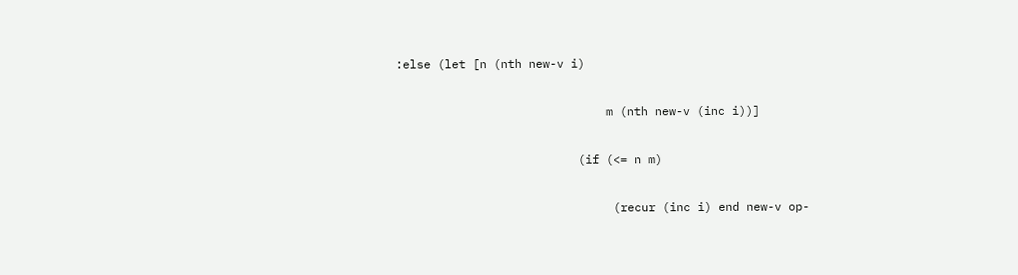:else (let [n (nth new-v i)

                              m (nth new-v (inc i))]

                          (if (<= n m)

                               (recur (inc i) end new-v op-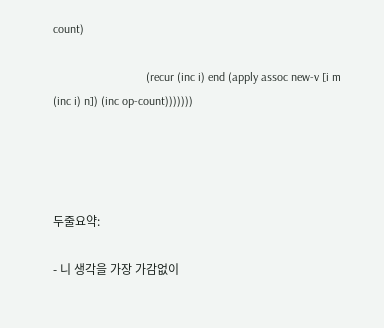count)

                               (recur (inc i) end (apply assoc new-v [i m (inc i) n]) (inc op-count)))))))




두줄요약:

- 니 생각을 가장 가감없이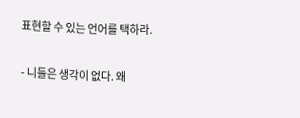표현할 수 있는 언어를 택하라.

- 니들은 생각이 없다. 왜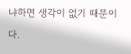냐하면 생각이 없기 때문이다.